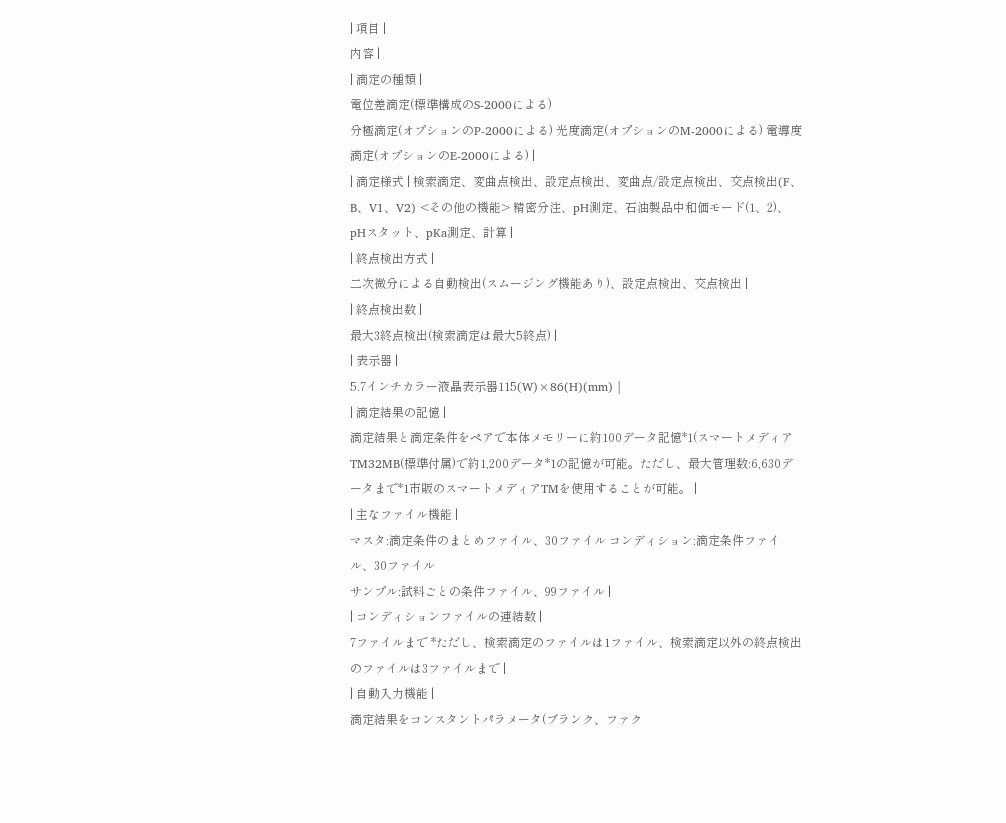| 項目 |
内容 |
| 滴定の種類 |
電位差滴定(標準構成のS-2000による)
分極滴定(オプションのP-2000による) 光度滴定(オプションのM-2000による) 電導度滴定(オプションのE-2000による) |
| 滴定様式 | 検索滴定、変曲点検出、設定点検出、変曲点/設定点検出、交点検出(F、B、V1、V2) <その他の機能> 精密分注、pH測定、石油製品中和価モード(1、2)、pHスタット、pKa測定、計算 |
| 終点検出方式 |
二次微分による自動検出(スムージング機能あり)、設定点検出、交点検出 |
| 終点検出数 |
最大3終点検出(検索滴定は最大5終点) |
| 表示器 |
5.7インチカラー液晶表示器115(W)×86(H)(mm) |
| 滴定結果の記憶 |
滴定結果と滴定条件をペアで本体メモリーに約100データ記憶*1(スマートメディアTM32MB(標準付属)で約1,200データ*1の記憶が可能。ただし、最大管理数:6,630データまで*1市販のスマートメディアTMを使用することが可能。 |
| 主なファイル機能 |
マスタ:滴定条件のまとめファイル、30ファイル コンディション:滴定条件ファイル、30ファイル
サンプル:試料ごとの条件ファイル、99ファイル |
| コンディションファイルの連結数 |
7ファイルまで *ただし、検索滴定のファイルは1ファイル、検索滴定以外の終点検出のファイルは3ファイルまで |
| 自動入力機能 |
滴定結果をコンスタントパラメータ(ブランク、ファク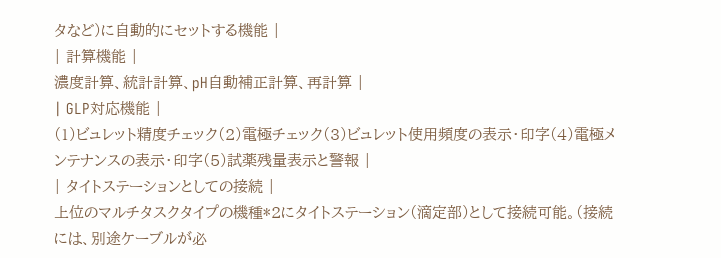タなど)に自動的にセットする機能 |
| 計算機能 |
濃度計算、統計計算、pH自動補正計算、再計算 |
| GLP対応機能 |
(1)ビュレット精度チェック(2)電極チェック(3)ビュレット使用頻度の表示・印字(4)電極メンテナンスの表示・印字(5)試薬残量表示と警報 |
| タイトステーションとしての接続 |
上位のマルチタスクタイプの機種*2にタイトステーション(滴定部)として接続可能。(接続には、別途ケーブルが必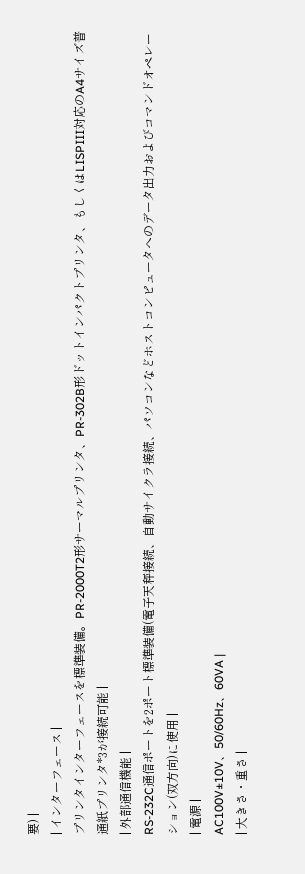要) |
| インターフェース |
プリンタインターフェースを標準装備。PR-2000T2形サーマルプリンタ、PR-302B形ドットインパクトプリンタ、もしくはLISPIII対応のA4サイズ普通紙プリンタ*3が接続可能 |
| 外部通信機能 |
RS-232C通信ポートを2ポート標準装備(電子天秤接続、自動サイクラ接続、パソコンなどホストコンピュータへのデータ出力およびコマンドオペレーション(双方向)に使用 |
| 電源 |
AC100V±10V、50/60Hz、60VA |
| 大きさ・重さ |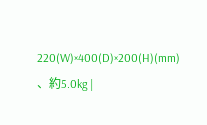220(W)×400(D)×200(H)(mm) 、約5.0kg |